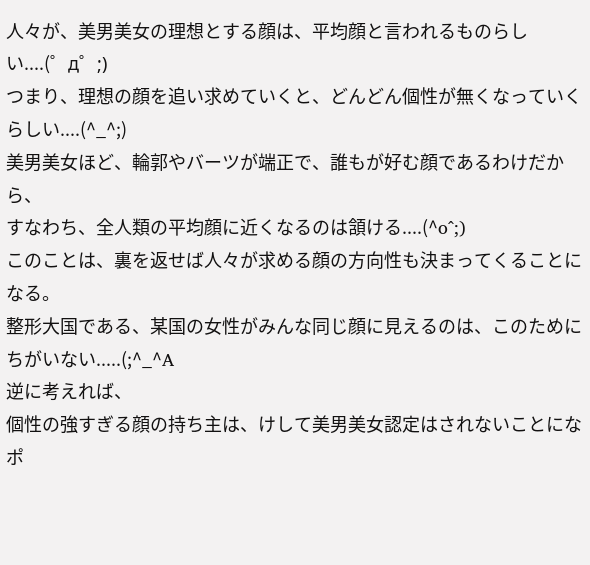人々が、美男美女の理想とする顔は、平均顔と言われるものらしい....(゜д゜;)
つまり、理想の顔を追い求めていくと、どんどん個性が無くなっていくらしい....(^_^;)
美男美女ほど、輪郭やバーツが端正で、誰もが好む顔であるわけだから、
すなわち、全人類の平均顔に近くなるのは頷ける....(^o^;)
このことは、裏を返せば人々が求める顔の方向性も決まってくることになる。
整形大国である、某国の女性がみんな同じ顔に見えるのは、このためにちがいない.....(;^_^A
逆に考えれば、
個性の強すぎる顔の持ち主は、けして美男美女認定はされないことにな
ポ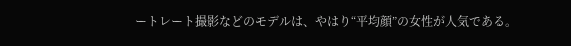ートレート撮影などのモデルは、やはり“平均顔”の女性が人気である。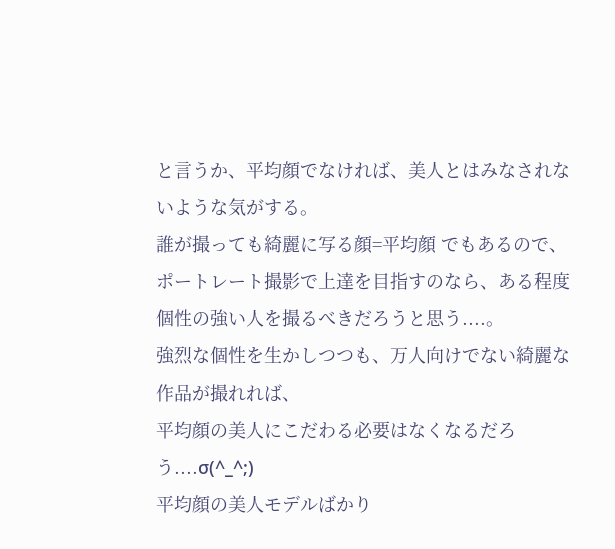と言うか、平均顔でなければ、美人とはみなされないような気がする。
誰が撮っても綺麗に写る顔=平均顔 でもあるので、
ポートレート撮影で上達を目指すのなら、ある程度個性の強い人を撮るべきだろうと思う....。
強烈な個性を生かしつつも、万人向けでない綺麗な作品が撮れれば、
平均顔の美人にこだわる必要はなくなるだろう....σ(^_^;)
平均顔の美人モデルばかり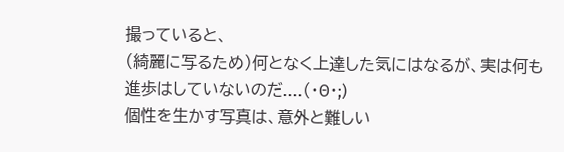撮っていると、
(綺麗に写るため)何となく上達した気にはなるが、実は何も進歩はしていないのだ....(・Θ・;)
個性を生かす写真は、意外と難しい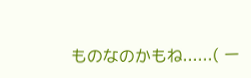ものなのかもね......( ー